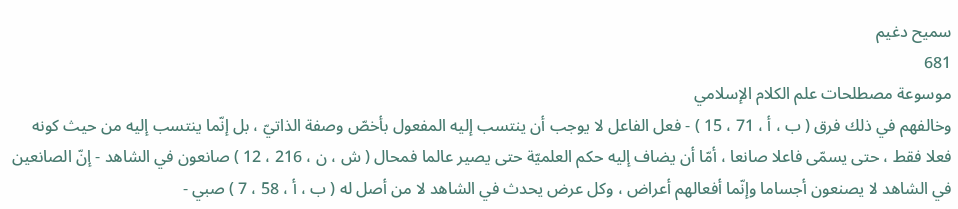سميح دغيم
681
موسوعة مصطلحات علم الكلام الإسلامي
وخالفهم في ذلك فرق ( ب ، أ ، 71 ، 15 ) - فعل الفاعل لا يوجب أن ينتسب إليه المفعول بأخصّ وصفة الذاتيّ ، بل إنّما ينتسب إليه من حيث كونه فعلا فقط ، حتى يسمّى فاعلا صانعا ، أمّا أن يضاف إليه حكم العلميّة حتى يصير عالما فمحال ( ش ، ن ، 216 ، 12 ) صانعون في الشاهد - إنّ الصانعين في الشاهد لا يصنعون أجساما وإنّما أفعالهم أعراض ، وكل عرض يحدث في الشاهد لا من أصل له ( ب ، أ ، 58 ، 7 ) صبي -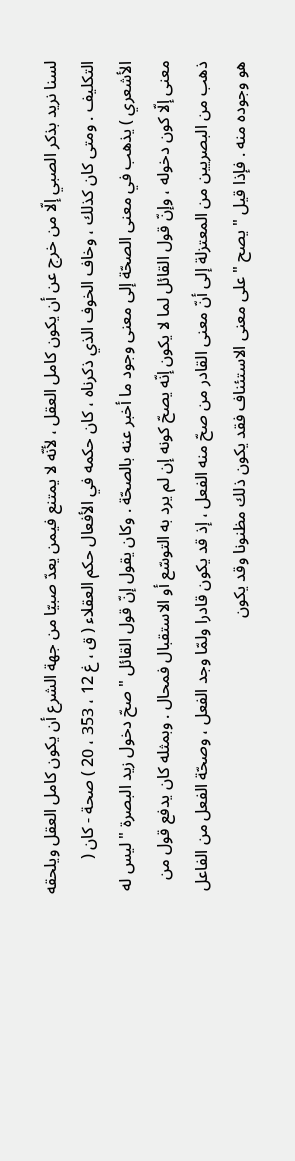لسنا نريد بذكر الصبي إلّا من خرج عن أن يكون كامل العقل ، لأنّه لا يمتنع فيمن يعدّ صبيّا من جهة الشرع أن يكون كامل العقل ويلحقه التكليف . ومتى كان كذلك ، وخاف الخوف الذي ذكرناه ، كان حكمه في الأفعال حكم العقلاء ( ق ، غ 12 ، 353 ، 20 ) صحة - كان ( الأشعري ) يذهب في معنى الصحّة إلى معنى وجود ما أخبر عنه بالصحّة . وكان يقول إنّ قول القائل " صحّ دخول زيد البصرة " ليس له معنى إلّا كون دخوله ، وإنّ قول القائل لما لا يكون إنّه يصحّ كونه إن لم يرد به التوسّع أو الاستقبال فمحال . وبمثله كان يدفع قول من ذهب من البصريين من المعتزلة إلى أنّ معنى القادر من صحّ منه الفعل ، إذ قد يكون قادرا ولمّا وجد الفعل ، وصحّة الفعل من الفاعل هو وجوده منه . فإذا قيل " يصح " على معنى الاستئناف فقد يكون ذلك مظنونا وقد يكون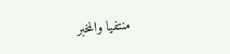منتفيا والمخبر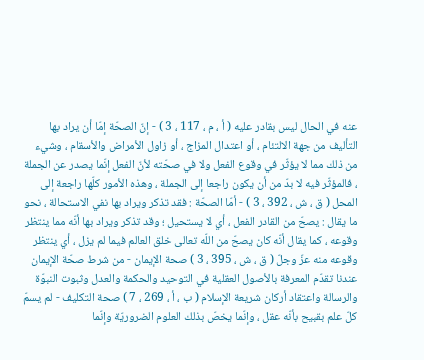عنه في الحال ليس بقادر عليه ( أ ، م ، 117 ، 3 ) - إنّ الصحّة إمّا أن يراد بها التأليف من جهة الالتئام ، أو اعتدال المزاج ، أو زاول الأمراض والأسقام ، وشيء من ذلك مما لا يؤثّر في وقوع الفعل ولا في صحّته لأنّ الفعل إنّما يصدر عن الجملة ، فالمؤثّر فيه لا بدّ من أن يكون راجعا إلى الجملة ، وهذه الأمور كلّها راجعة إلى المحل ( ق ، ش ، 392 ، 3 ) - أمّا الصحّة : فقد تذكر ويراد بها نفي الاستحالة ، نحو ما يقال : يصحّ من القادر الفعل ، أي لا يستحيل ؛ وقد تذكر ويراد بها أنّه مما ينتظر وقوعه ، كما يقال أنّه كان يصحّ من اللّه تعالى خلق العالم فيما لم يزل ، أي ينتظر وقوعه منه عزّ وجلّ ( ق ، ش ، 395 ، 3 ) صحة الإيمان - من شرط صحّة الإيمان عندنا تقدّم المعرفة بالأصول العقلية في التوحيد والحكمة والعدل وثبوت النبوّة والرسالة واعتقاد أركان شريعة الإسلام ( ب ، أ ، 269 ، 7 ) صحة التكليف - لم يسمّ كلّ علم بقبيح بأنّه عقل ، وإنّما يخصّ بذلك العلوم الضروريّة وإنّما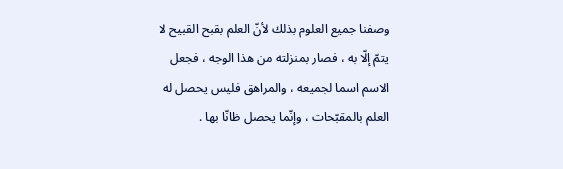وصفنا جميع العلوم بذلك لأنّ العلم بقبح القبيح لا يتمّ إلّا به ، فصار بمنزلته من هذا الوجه ، فجعل الاسم اسما لجميعه ، والمراهق فليس يحصل له العلم بالمقبّحات ، وإنّما يحصل ظانّا بها .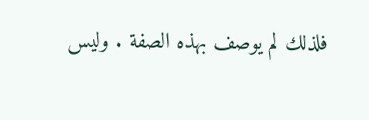فلذلك لم يوصف بهذه الصفة . وليس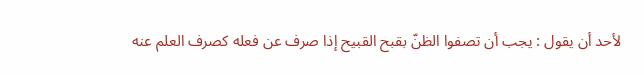لأحد أن يقول : يجب أن تصفوا الظنّ بقبح القبيح إذا صرف عن فعله كصرف العلم عنه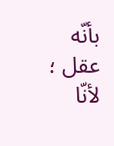بأنّه عقل ؛ لأنّا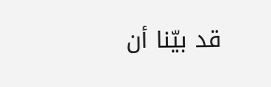قد بيّنا أن